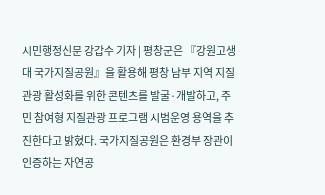시민행정신문 강갑수 기자 | 평창군은 『강원고생대 국가지질공원』을 활용해 평창 남부 지역 지질관광 활성화를 위한 콘텐츠를 발굴·개발하고, 주민 참여형 지질관광 프로그램 시범운영 용역을 추진한다고 밝혔다. 국가지질공원은 환경부 장관이 인증하는 자연공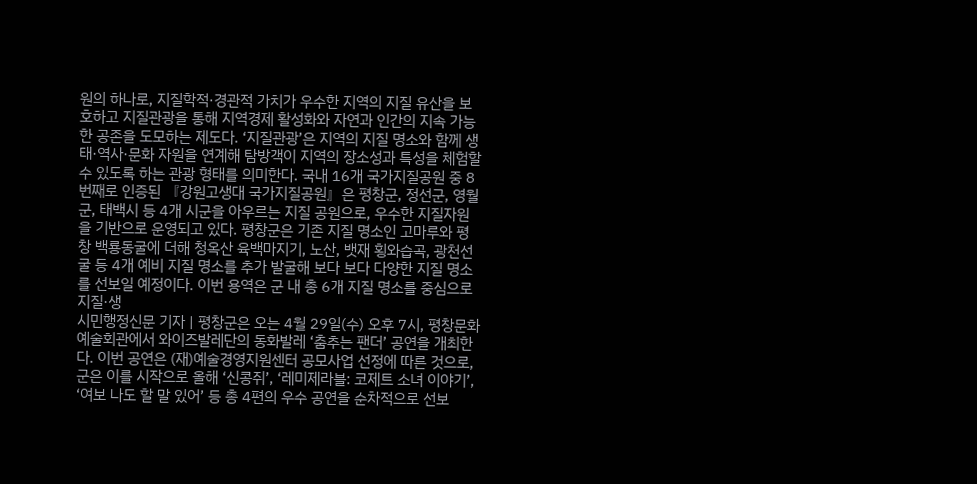원의 하나로, 지질학적·경관적 가치가 우수한 지역의 지질 유산을 보호하고 지질관광을 통해 지역경제 활성화와 자연과 인간의 지속 가능한 공존을 도모하는 제도다. ‘지질관광’은 지역의 지질 명소와 함께 생태·역사·문화 자원을 연계해 탐방객이 지역의 장소성과 특성을 체험할 수 있도록 하는 관광 형태를 의미한다. 국내 16개 국가지질공원 중 8번째로 인증된 『강원고생대 국가지질공원』은 평창군, 정선군, 영월군, 태백시 등 4개 시군을 아우르는 지질 공원으로, 우수한 지질자원을 기반으로 운영되고 있다. 평창군은 기존 지질 명소인 고마루와 평창 백룡동굴에 더해 청옥산 육백마지기, 노산, 뱃재 횡와습곡, 광천선굴 등 4개 예비 지질 명소를 추가 발굴해 보다 보다 다양한 지질 명소를 선보일 예정이다. 이번 용역은 군 내 총 6개 지질 명소를 중심으로 지질·생
시민행정신문 기자 | 평창군은 오는 4월 29일(수) 오후 7시, 평창문화예술회관에서 와이즈발레단의 동화발레 ‘춤추는 팬더’ 공연을 개최한다. 이번 공연은 (재)예술경영지원센터 공모사업 선정에 따른 것으로, 군은 이를 시작으로 올해 ‘신콩쥐’, ‘레미제라블: 코제트 소녀 이야기’, ‘여보 나도 할 말 있어’ 등 총 4편의 우수 공연을 순차적으로 선보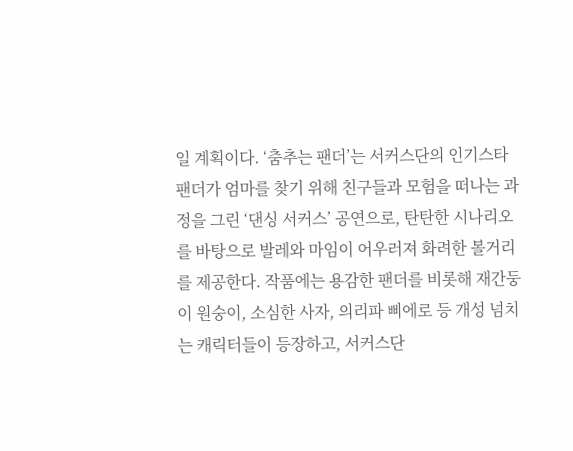일 계획이다. ‘춤추는 팬더’는 서커스단의 인기스타 팬더가 엄마를 찾기 위해 친구들과 모험을 떠나는 과정을 그린 ‘댄싱 서커스’ 공연으로, 탄탄한 시나리오를 바탕으로 발레와 마임이 어우러져 화려한 볼거리를 제공한다. 작품에는 용감한 팬더를 비롯해 재간둥이 원숭이, 소심한 사자, 의리파 삐에로 등 개성 넘치는 캐릭터들이 등장하고, 서커스단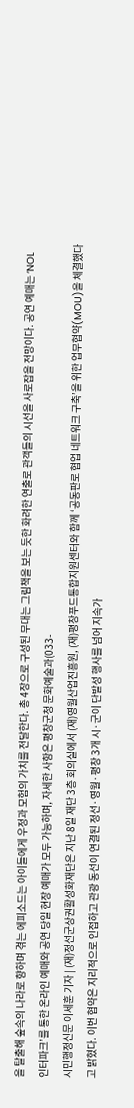을 탈출해 숲속의 나라로 향하며 겪는 에피소드는 아이들에게 우정과 모험의 가치를 전달한다. 총 4장으로 구성된 무대는 그림책을 보는 듯한 화려한 연출로 관객들의 시선을 사로잡을 전망이다. 공연 예매는 ‘NOL 인터파크’를 통한 온라인 예매와 공연 당일 현장 예매가 모두 가능하며, 자세한 사항은 평창군청 문화예술과(033-
시민행정신문 이세훈 기자 | (재)정선군상권활성화재단은 지난 8일 재단 3층 회의실에서 (재)영월산업진흥원, (재)평창푸드통합지원센터와 함께 ‘공동판로 협업 네트워크 구축’을 위한 업무협약(MOU)을 체결했다고 밝혔다. 이번 협약은 지리적으로 인접하고 관광 동선이 연결된 정선·영월·평창 3개 시·군이 단발성 행사를 넘어 지속가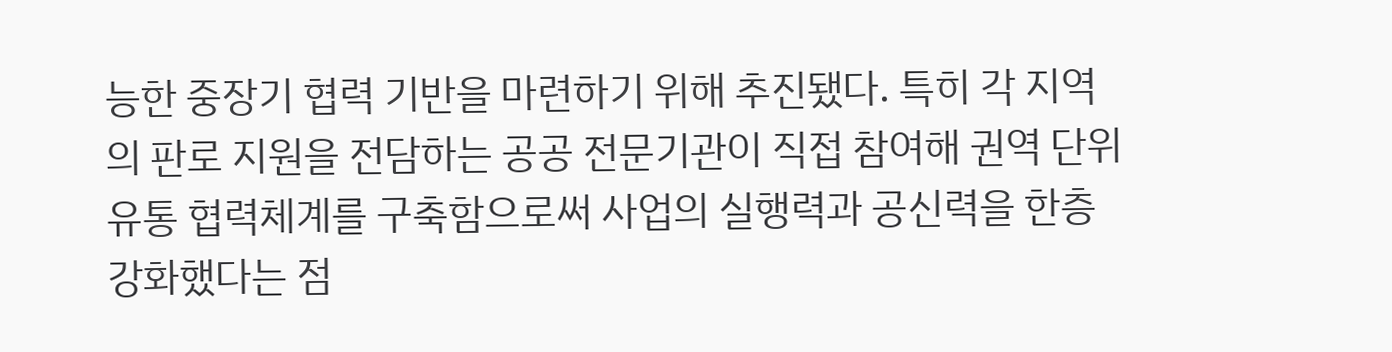능한 중장기 협력 기반을 마련하기 위해 추진됐다. 특히 각 지역의 판로 지원을 전담하는 공공 전문기관이 직접 참여해 권역 단위 유통 협력체계를 구축함으로써 사업의 실행력과 공신력을 한층 강화했다는 점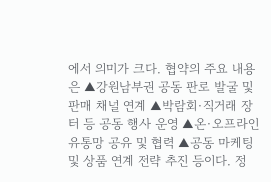에서 의미가 크다. 협약의 주요 내용은 ▲강원남부권 공동 판로 발굴 및 판매 채널 연계 ▲박람회·직거래 장터 등 공동 행사 운영 ▲온·오프라인 유통망 공유 및 협력 ▲공동 마케팅 및 상품 연계 전략 추진 등이다. 정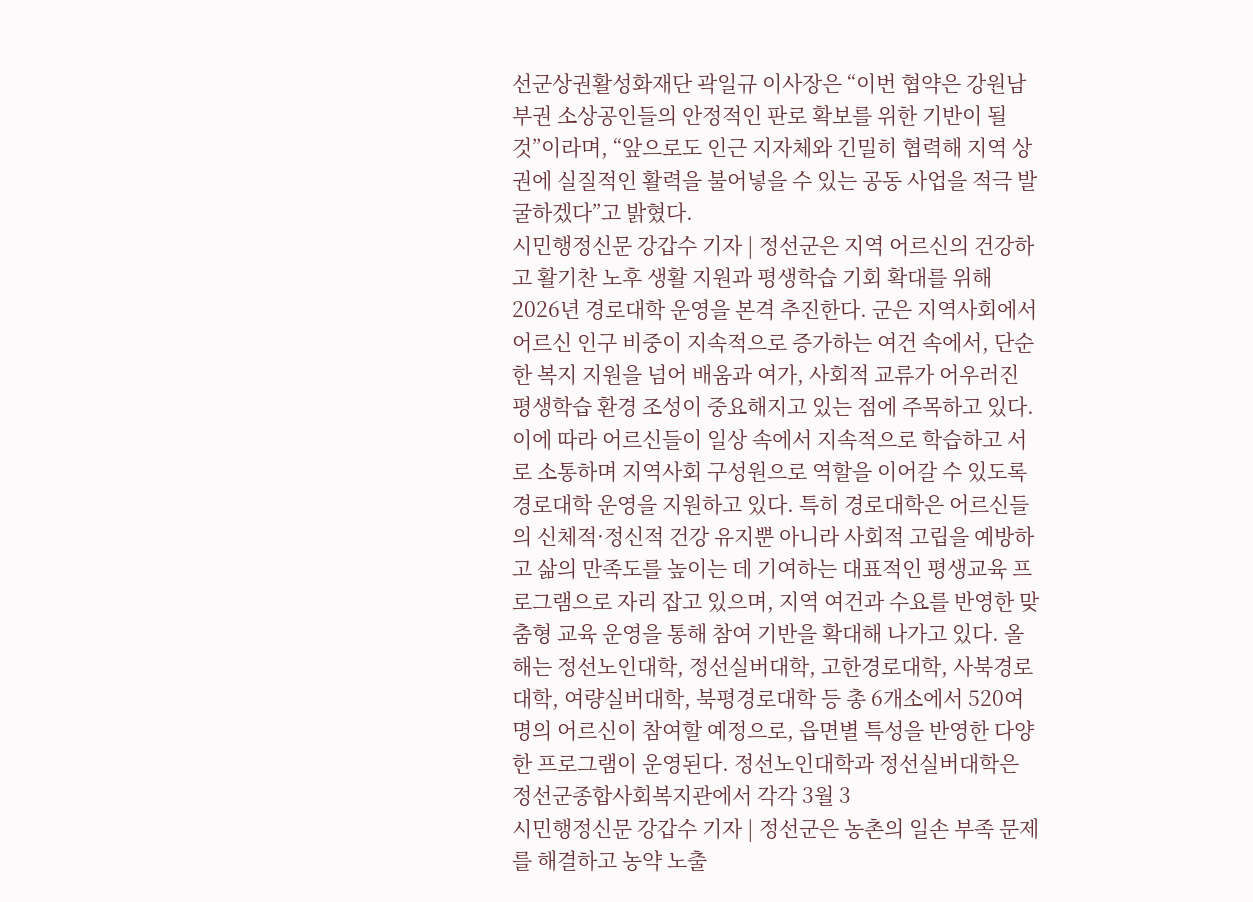선군상권활성화재단 곽일규 이사장은 “이번 협약은 강원남부권 소상공인들의 안정적인 판로 확보를 위한 기반이 될 것”이라며, “앞으로도 인근 지자체와 긴밀히 협력해 지역 상권에 실질적인 활력을 불어넣을 수 있는 공동 사업을 적극 발굴하겠다”고 밝혔다.
시민행정신문 강갑수 기자 | 정선군은 지역 어르신의 건강하고 활기찬 노후 생활 지원과 평생학습 기회 확대를 위해 2026년 경로대학 운영을 본격 추진한다. 군은 지역사회에서 어르신 인구 비중이 지속적으로 증가하는 여건 속에서, 단순한 복지 지원을 넘어 배움과 여가, 사회적 교류가 어우러진 평생학습 환경 조성이 중요해지고 있는 점에 주목하고 있다. 이에 따라 어르신들이 일상 속에서 지속적으로 학습하고 서로 소통하며 지역사회 구성원으로 역할을 이어갈 수 있도록 경로대학 운영을 지원하고 있다. 특히 경로대학은 어르신들의 신체적·정신적 건강 유지뿐 아니라 사회적 고립을 예방하고 삶의 만족도를 높이는 데 기여하는 대표적인 평생교육 프로그램으로 자리 잡고 있으며, 지역 여건과 수요를 반영한 맞춤형 교육 운영을 통해 참여 기반을 확대해 나가고 있다. 올해는 정선노인대학, 정선실버대학, 고한경로대학, 사북경로대학, 여량실버대학, 북평경로대학 등 총 6개소에서 520여 명의 어르신이 참여할 예정으로, 읍면별 특성을 반영한 다양한 프로그램이 운영된다. 정선노인대학과 정선실버대학은 정선군종합사회복지관에서 각각 3월 3
시민행정신문 강갑수 기자 | 정선군은 농촌의 일손 부족 문제를 해결하고 농약 노출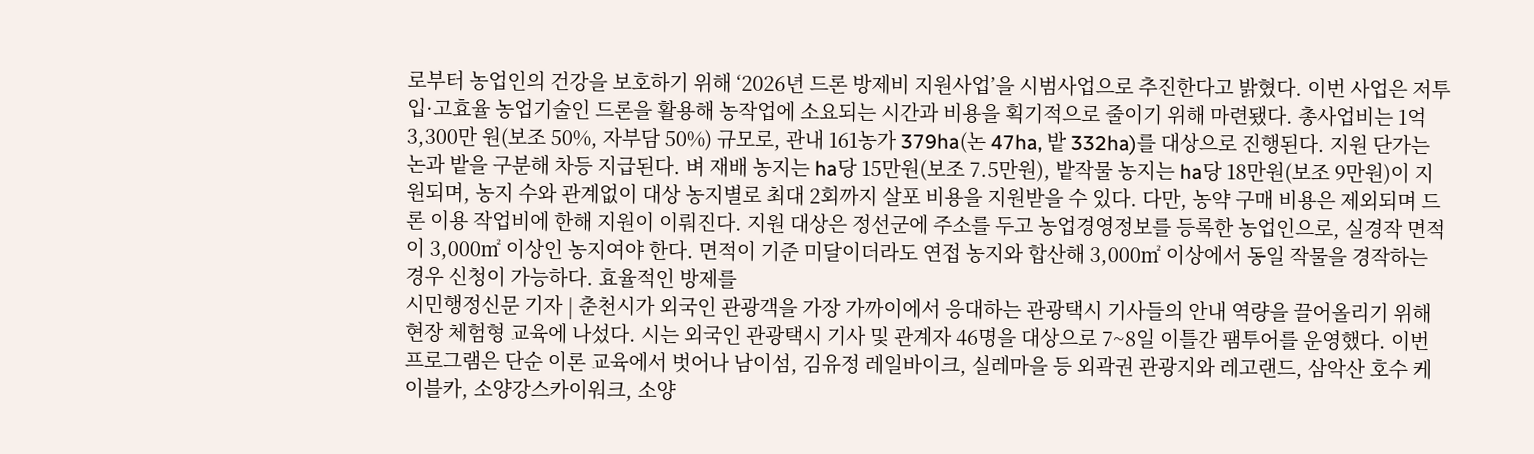로부터 농업인의 건강을 보호하기 위해 ‘2026년 드론 방제비 지원사업’을 시범사업으로 추진한다고 밝혔다. 이번 사업은 저투입·고효율 농업기술인 드론을 활용해 농작업에 소요되는 시간과 비용을 획기적으로 줄이기 위해 마련됐다. 총사업비는 1억 3,300만 원(보조 50%, 자부담 50%) 규모로, 관내 161농가 379ha(논 47ha, 밭 332ha)를 대상으로 진행된다. 지원 단가는 논과 밭을 구분해 차등 지급된다. 벼 재배 농지는 ha당 15만원(보조 7.5만원), 밭작물 농지는 ha당 18만원(보조 9만원)이 지원되며, 농지 수와 관계없이 대상 농지별로 최대 2회까지 살포 비용을 지원받을 수 있다. 다만, 농약 구매 비용은 제외되며 드론 이용 작업비에 한해 지원이 이뤄진다. 지원 대상은 정선군에 주소를 두고 농업경영정보를 등록한 농업인으로, 실경작 면적이 3,000㎡ 이상인 농지여야 한다. 면적이 기준 미달이더라도 연접 농지와 합산해 3,000㎡ 이상에서 동일 작물을 경작하는 경우 신청이 가능하다. 효율적인 방제를
시민행정신문 기자 | 춘천시가 외국인 관광객을 가장 가까이에서 응대하는 관광택시 기사들의 안내 역량을 끌어올리기 위해 현장 체험형 교육에 나섰다. 시는 외국인 관광택시 기사 및 관계자 46명을 대상으로 7~8일 이틀간 팸투어를 운영했다. 이번 프로그램은 단순 이론 교육에서 벗어나 남이섬, 김유정 레일바이크, 실레마을 등 외곽권 관광지와 레고랜드, 삼악산 호수 케이블카, 소양강스카이워크, 소양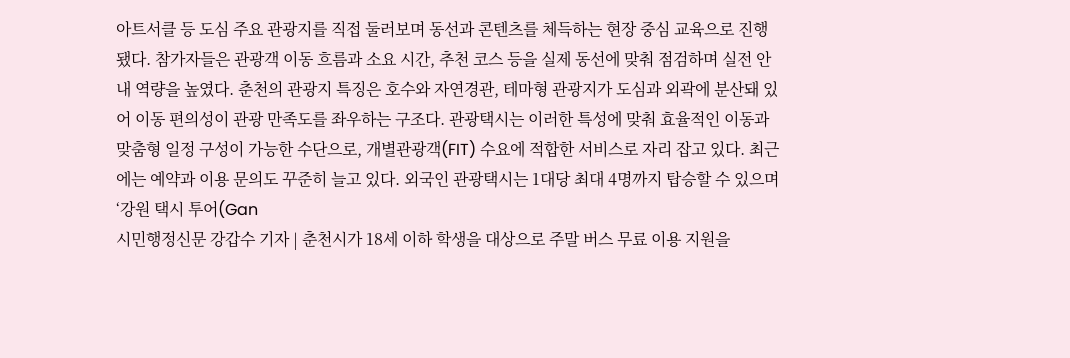아트서클 등 도심 주요 관광지를 직접 둘러보며 동선과 콘텐츠를 체득하는 현장 중심 교육으로 진행됐다. 참가자들은 관광객 이동 흐름과 소요 시간, 추천 코스 등을 실제 동선에 맞춰 점검하며 실전 안내 역량을 높였다. 춘천의 관광지 특징은 호수와 자연경관, 테마형 관광지가 도심과 외곽에 분산돼 있어 이동 편의성이 관광 만족도를 좌우하는 구조다. 관광택시는 이러한 특성에 맞춰 효율적인 이동과 맞춤형 일정 구성이 가능한 수단으로, 개별관광객(FIT) 수요에 적합한 서비스로 자리 잡고 있다. 최근에는 예약과 이용 문의도 꾸준히 늘고 있다. 외국인 관광택시는 1대당 최대 4명까지 탑승할 수 있으며 ‘강원 택시 투어(Gan
시민행정신문 강갑수 기자 | 춘천시가 18세 이하 학생을 대상으로 주말 버스 무료 이용 지원을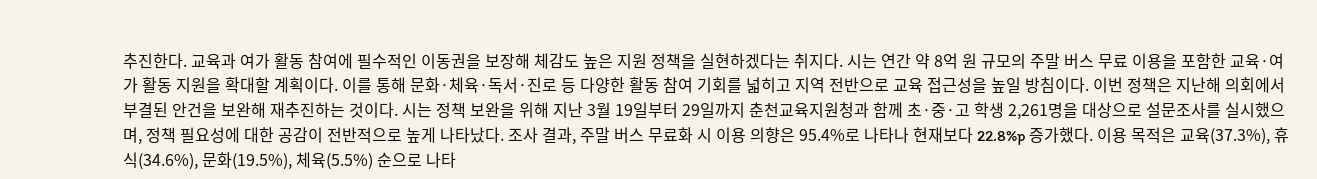추진한다. 교육과 여가 활동 참여에 필수적인 이동권을 보장해 체감도 높은 지원 정책을 실현하겠다는 취지다. 시는 연간 약 8억 원 규모의 주말 버스 무료 이용을 포함한 교육·여가 활동 지원을 확대할 계획이다. 이를 통해 문화·체육·독서·진로 등 다양한 활동 참여 기회를 넓히고 지역 전반으로 교육 접근성을 높일 방침이다. 이번 정책은 지난해 의회에서 부결된 안건을 보완해 재추진하는 것이다. 시는 정책 보완을 위해 지난 3월 19일부터 29일까지 춘천교육지원청과 함께 초·중·고 학생 2,261명을 대상으로 설문조사를 실시했으며, 정책 필요성에 대한 공감이 전반적으로 높게 나타났다. 조사 결과, 주말 버스 무료화 시 이용 의향은 95.4%로 나타나 현재보다 22.8%p 증가했다. 이용 목적은 교육(37.3%), 휴식(34.6%), 문화(19.5%), 체육(5.5%) 순으로 나타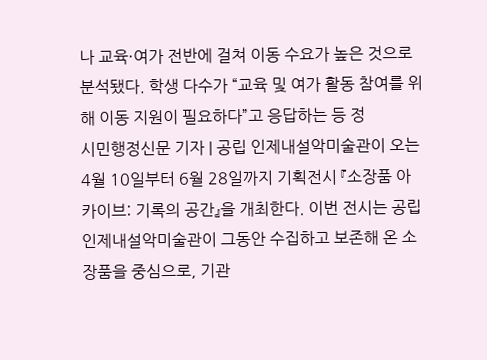나 교육·여가 전반에 걸쳐 이동 수요가 높은 것으로 분석됐다. 학생 다수가 “교육 및 여가 활동 참여를 위해 이동 지원이 필요하다”고 응답하는 등 정
시민행정신문 기자 | 공립 인제내설악미술관이 오는 4월 10일부터 6월 28일까지 기획전시 『소장품 아카이브: 기록의 공간』을 개최한다. 이번 전시는 공립 인제내설악미술관이 그동안 수집하고 보존해 온 소장품을 중심으로, 기관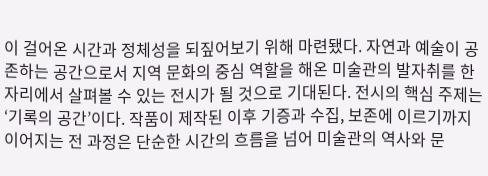이 걸어온 시간과 정체성을 되짚어보기 위해 마련됐다. 자연과 예술이 공존하는 공간으로서 지역 문화의 중심 역할을 해온 미술관의 발자취를 한 자리에서 살펴볼 수 있는 전시가 될 것으로 기대된다. 전시의 핵심 주제는 ‘기록의 공간’이다. 작품이 제작된 이후 기증과 수집, 보존에 이르기까지 이어지는 전 과정은 단순한 시간의 흐름을 넘어 미술관의 역사와 문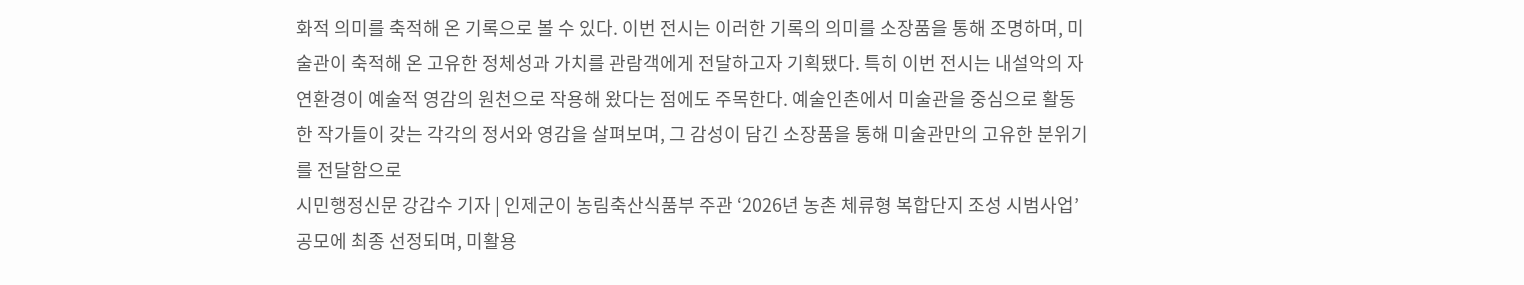화적 의미를 축적해 온 기록으로 볼 수 있다. 이번 전시는 이러한 기록의 의미를 소장품을 통해 조명하며, 미술관이 축적해 온 고유한 정체성과 가치를 관람객에게 전달하고자 기획됐다. 특히 이번 전시는 내설악의 자연환경이 예술적 영감의 원천으로 작용해 왔다는 점에도 주목한다. 예술인촌에서 미술관을 중심으로 활동한 작가들이 갖는 각각의 정서와 영감을 살펴보며, 그 감성이 담긴 소장품을 통해 미술관만의 고유한 분위기를 전달함으로
시민행정신문 강갑수 기자 | 인제군이 농림축산식품부 주관 ‘2026년 농촌 체류형 복합단지 조성 시범사업’ 공모에 최종 선정되며, 미활용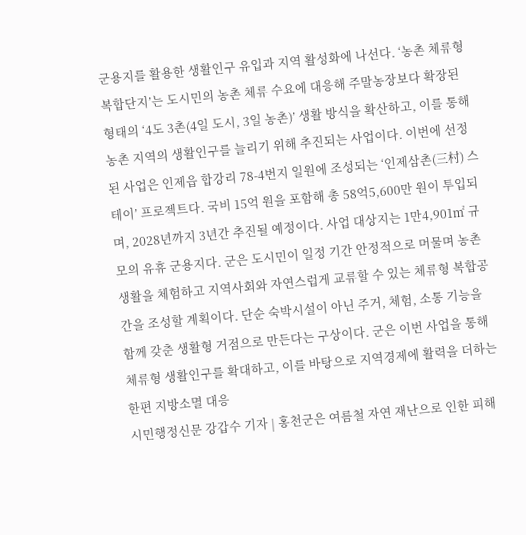군용지를 활용한 생활인구 유입과 지역 활성화에 나선다. ‘농촌 체류형 복합단지’는 도시민의 농촌 체류 수요에 대응해 주말농장보다 확장된 형태의 ‘4도 3촌(4일 도시, 3일 농촌)’ 생활 방식을 확산하고, 이를 통해 농촌 지역의 생활인구를 늘리기 위해 추진되는 사업이다. 이번에 선정된 사업은 인제읍 합강리 78-4번지 일원에 조성되는 ‘인제삼촌(三村) 스테이’ 프로젝트다. 국비 15억 원을 포함해 총 58억5,600만 원이 투입되며, 2028년까지 3년간 추진될 예정이다. 사업 대상지는 1만4,901㎡ 규모의 유휴 군용지다. 군은 도시민이 일정 기간 안정적으로 머물며 농촌 생활을 체험하고 지역사회와 자연스럽게 교류할 수 있는 체류형 복합공간을 조성할 계획이다. 단순 숙박시설이 아닌 주거, 체험, 소통 기능을 함께 갖춘 생활형 거점으로 만든다는 구상이다. 군은 이번 사업을 통해 체류형 생활인구를 확대하고, 이를 바탕으로 지역경제에 활력을 더하는 한편 지방소멸 대응
시민행정신문 강갑수 기자 | 홍천군은 여름철 자연 재난으로 인한 피해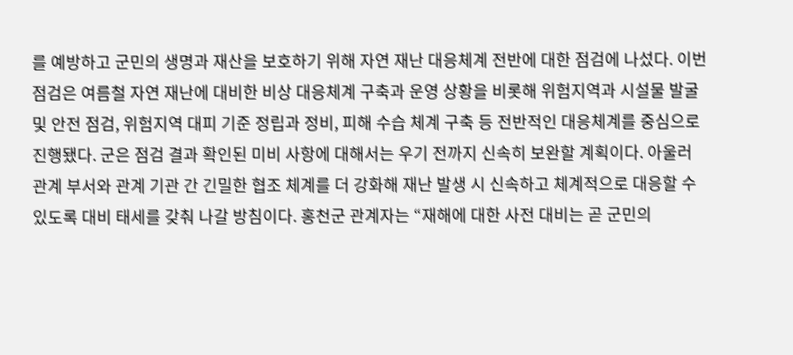를 예방하고 군민의 생명과 재산을 보호하기 위해 자연 재난 대응체계 전반에 대한 점검에 나섰다. 이번 점검은 여름철 자연 재난에 대비한 비상 대응체계 구축과 운영 상황을 비롯해 위험지역과 시설물 발굴 및 안전 점검, 위험지역 대피 기준 정립과 정비, 피해 수습 체계 구축 등 전반적인 대응체계를 중심으로 진행됐다. 군은 점검 결과 확인된 미비 사항에 대해서는 우기 전까지 신속히 보완할 계획이다. 아울러 관계 부서와 관계 기관 간 긴밀한 협조 체계를 더 강화해 재난 발생 시 신속하고 체계적으로 대응할 수 있도록 대비 태세를 갖춰 나갈 방침이다. 홍천군 관계자는 “재해에 대한 사전 대비는 곧 군민의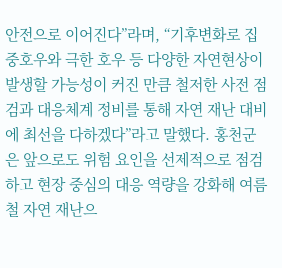안전으로 이어진다”라며, “기후변화로 집중호우와 극한 호우 등 다양한 자연현상이 발생할 가능성이 커진 만큼 철저한 사전 점검과 대응체계 정비를 통해 자연 재난 대비에 최선을 다하겠다”라고 말했다. 홍천군은 앞으로도 위험 요인을 선제적으로 점검하고 현장 중심의 대응 역량을 강화해 여름철 자연 재난으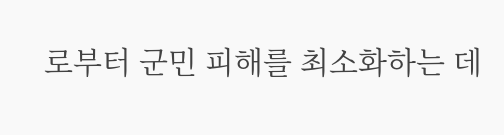로부터 군민 피해를 최소화하는 데